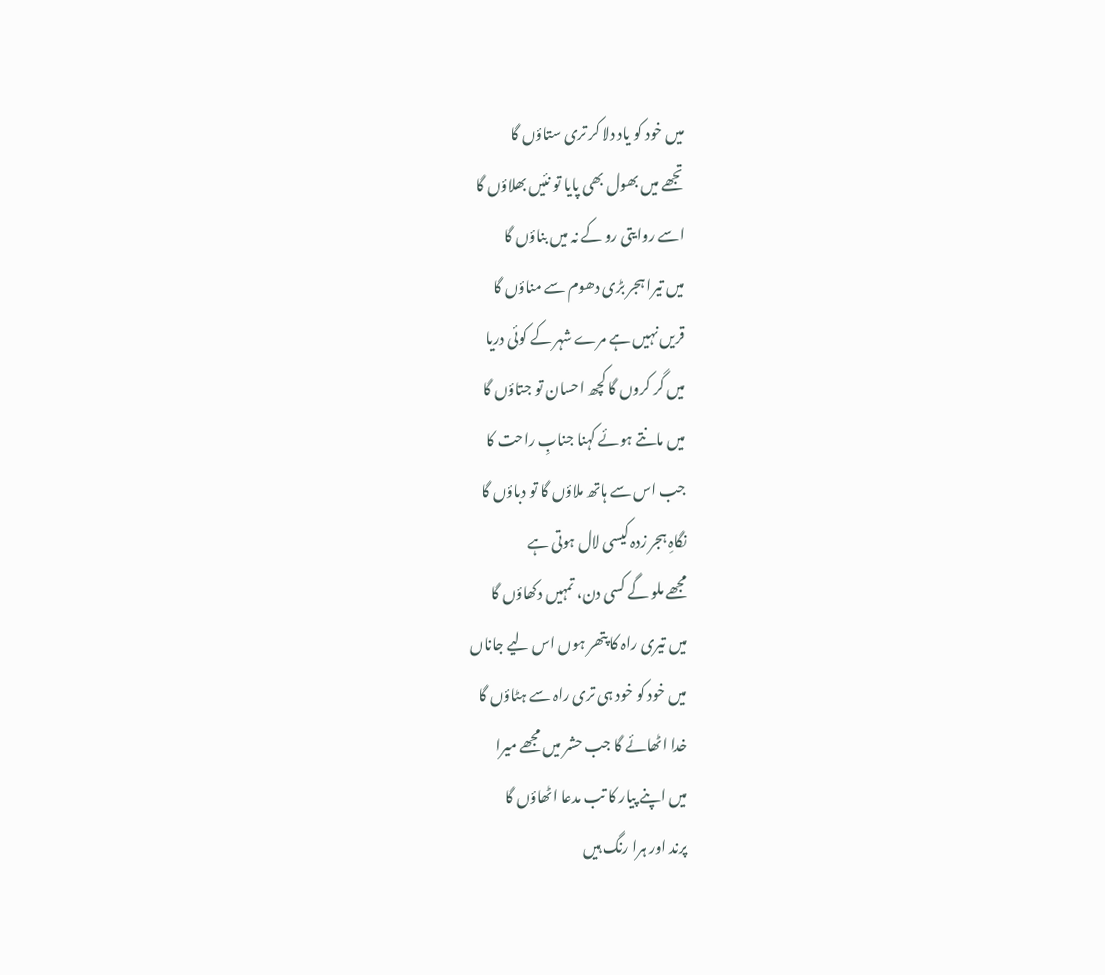میں خود کو یاد دلا کر تری ستاؤں گا
تجھے میں بھول بھی پایا تو نئیں بھلاؤں گا
اسے روایتی رو کے نہ میں بناؤں گا
میں تیرا ہجر بڑی دھوم سے مناؤں گا
قریں نہیں ہے مرے شہر کے کوئی دریا
میں گر کروں گا کچھ احسان تو جتاؤں گا
میں مانتے ہوئے کہنا جنابِ راحت کا
جب اس سے ہاتھ ملاؤں گا تو دباؤں گا
نگاہِ ہجر زدہ کیسی لال ہوتی ہے
مجھے ملو گے کسی دن، تمہیں دکھاؤں گا
میں تیری راہ کا پتھر ہوں اس لیے جاناں
میں خود کو خود ہی تری راہ سے ہٹاؤں گا
خدا اٹھائے گا جب حشر میں مجھے میرا
میں اپنے پیار کا تب مدعا اٹھاؤں گا
پرند اور ہرا رنگ ہیں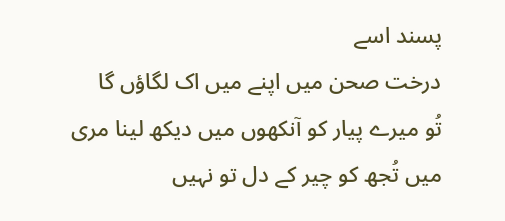پسند اسے
درخت صحن میں اپنے میں اک لگاؤں گا
تُو میرے پیار کو آنکھوں میں دیکھ لینا مری
میں تُجھ کو چیر کے دل تو نہیں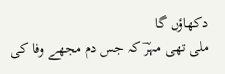دکھاؤں گا
ملی تھی مہرؔ کہ جس دم مجھے وفا کی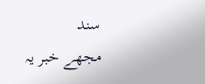سند
مجھے خبر یہ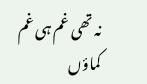نہ تھی غم ہی غم کماؤں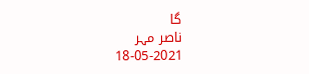گا
ناصر مہر
18-05-2021